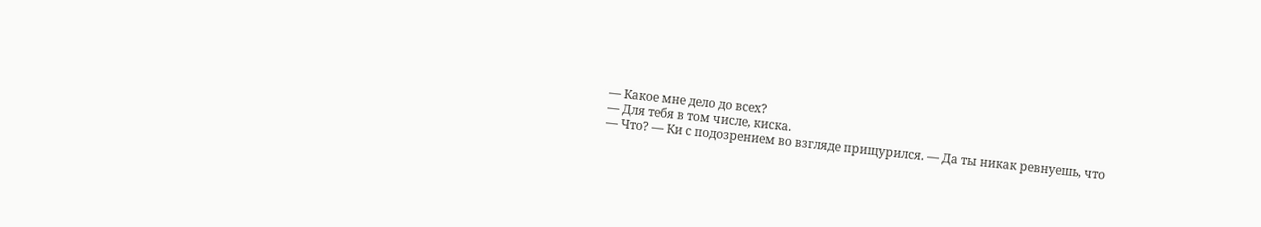— Какое мне дело до всех?
— Для тебя в том числе, киска.
— Что? — Ки с подозрением во взгляде прищурился. — Да ты никак ревнуешь, что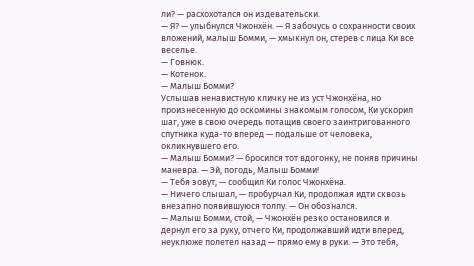ли? — расхохотался он издевательски.
— Я? — улыбнулся Чжонхён. — Я забочусь о сохранности своих вложений, малыш Бомми, — хмыкнул он, стерев с лица Ки все веселье.
— Говнюк.
— Котенок.
— Малыш Бомми?
Услышав ненавистную кличку не из уст Чжонхёна, но произнесенную до оскомины знакомым голосом, Ки ускорил шаг, уже в свою очередь потащив своего заинтригованного спутника куда-то вперед — подальше от человека, окликнувшего его.
— Малыш Бомми? — бросился тот вдогонку, не поняв причины маневра. — Эй, погодь, Малыш Бомми!
— Тебя зовут, — сообщил Ки голос Чжонхёна.
— Ничего слышал, — пробурчал Ки, продолжая идти сквозь внезапно появившуюся толпу. — Он обознался.
— Малыш Бомми, стой, — Чжонхён резко остановился и дернул его за руку, отчего Ки, продолжавший идти вперед, неуклюже полетел назад — прямо ему в руки. — Это тебя,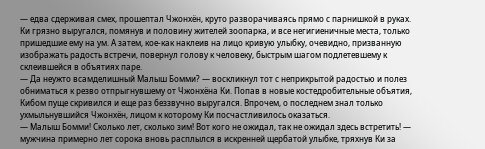— едва сдерживая смех, прошептал Чжонхён, круто разворачиваясь прямо с парнишкой в руках.
Ки грязно выругался, помянув и половину жителей зоопарка, и все негигиеничные места, только пришедшие ему на ум. А затем, кое-как наклеив на лицо кривую улыбку, очевидно, призванную изображать радость встречи, повернул голову к человеку, быстрым шагом подлетевшему к склеившейся в объятиях паре.
— Да неужто всамделишный Малыш Бомми? — воскликнул тот с неприкрытой радостью и полез обниматься к резво отпрыгнувшему от Чжонхёна Ки. Попав в новые костедробительные объятия, Кибом пуще скривился и еще раз беззвучно выругался. Впрочем, о последнем знал только ухмыльнувшийся Чжонхён, лицом к которому Ки посчастливилось оказаться.
— Малыш Бомми! Сколько лет, сколько зим! Вот кого не ожидал, так не ожидал здесь встретить! — мужчина примерно лет сорока вновь расплылся в искренней щербатой улыбке, тряхнув Ки за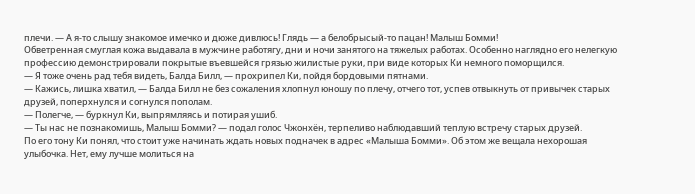плечи. — А я-то слышу знакомое имечко и дюже дивлюсь! Глядь — а белобрысый-то пацан! Малыш Бомми!
Обветренная смуглая кожа выдавала в мужчине работягу, дни и ночи занятого на тяжелых работах. Особенно наглядно его нелегкую профессию демонстрировали покрытые въевшейся грязью жилистые руки, при виде которых Ки немного поморщился.
— Я тоже очень рад тебя видеть, Балда Билл, — прохрипел Ки, пойдя бордовыми пятнами.
— Кажись, лишка хватил, — Балда Билл не без сожаления хлопнул юношу по плечу, отчего тот, успев отвыкнуть от привычек старых друзей, поперхнулся и согнулся пополам.
— Полегче, — буркнул Ки, выпрямляясь и потирая ушиб.
— Ты нас не познакомишь, Малыш Бомми? — подал голос Чжонхён, терпеливо наблюдавший теплую встречу старых друзей.
По его тону Ки понял, что стоит уже начинать ждать новых подначек в адрес «Малыша Бомми». Об этом же вещала нехорошая улыбочка. Нет, ему лучше молиться на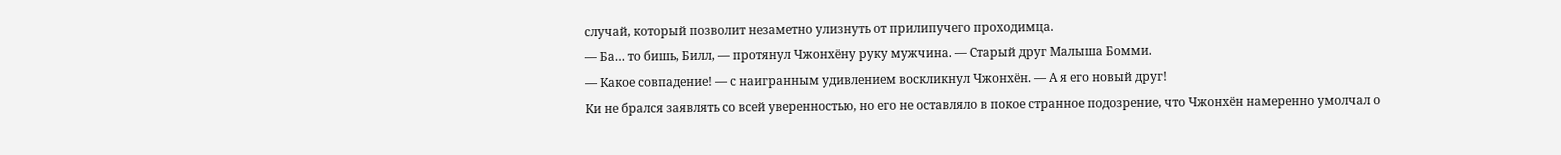случай, который позволит незаметно улизнуть от прилипучего проходимца.
— Ба… то бишь, Билл, — протянул Чжонхёну руку мужчина. — Старый друг Малыша Бомми.
— Какое совпадение! — с наигранным удивлением воскликнул Чжонхён. — А я его новый друг!
Ки не брался заявлять со всей уверенностью, но его не оставляло в покое странное подозрение, что Чжонхён намеренно умолчал о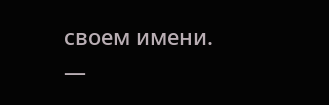своем имени.
—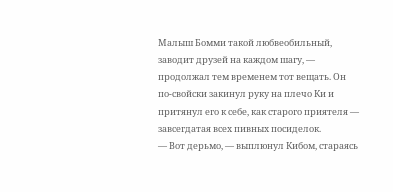Малыш Бомми такой любвеобильный, заводит друзей на каждом шагу, — продолжал тем временем тот вещать. Он по-свойски закинул руку на плечо Ки и притянул его к себе, как старого приятеля — завсегдатая всех пивных посиделок.
— Вот дерьмо, — выплюнул Кибом, стараясь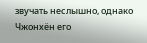звучать неслышно, однако Чжонхён его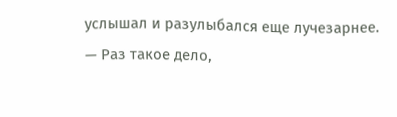услышал и разулыбался еще лучезарнее.
— Раз такое дело,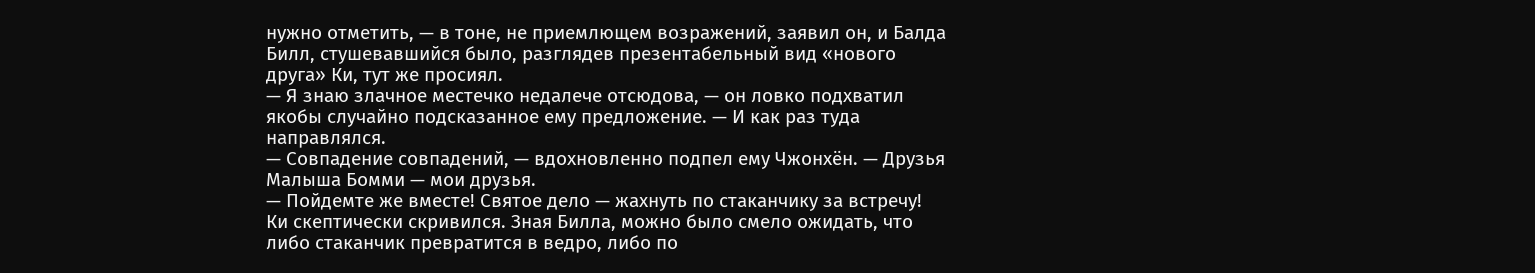нужно отметить, — в тоне, не приемлющем возражений, заявил он, и Балда Билл, стушевавшийся было, разглядев презентабельный вид «нового друга» Ки, тут же просиял.
— Я знаю злачное местечко недалече отсюдова, — он ловко подхватил якобы случайно подсказанное ему предложение. — И как раз туда направлялся.
— Совпадение совпадений, — вдохновленно подпел ему Чжонхён. — Друзья Малыша Бомми — мои друзья.
— Пойдемте же вместе! Святое дело — жахнуть по стаканчику за встречу!
Ки скептически скривился. Зная Билла, можно было смело ожидать, что либо стаканчик превратится в ведро, либо по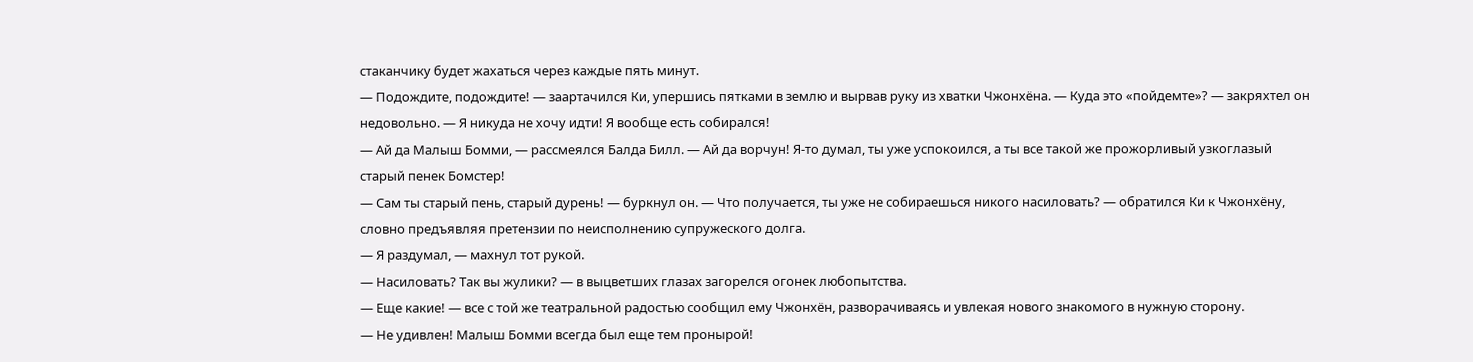стаканчику будет жахаться через каждые пять минут.
— Подождите, подождите! — заартачился Ки, упершись пятками в землю и вырвав руку из хватки Чжонхёна. — Куда это «пойдемте»? — закряхтел он недовольно. — Я никуда не хочу идти! Я вообще есть собирался!
— Ай да Малыш Бомми, — рассмеялся Балда Билл. — Ай да ворчун! Я-то думал, ты уже успокоился, а ты все такой же прожорливый узкоглазый старый пенек Бомстер!
— Сам ты старый пень, старый дурень! — буркнул он. — Что получается, ты уже не собираешься никого насиловать? — обратился Ки к Чжонхёну, словно предъявляя претензии по неисполнению супружеского долга.
— Я раздумал, — махнул тот рукой.
— Насиловать? Так вы жулики? — в выцветших глазах загорелся огонек любопытства.
— Еще какие! — все с той же театральной радостью сообщил ему Чжонхён, разворачиваясь и увлекая нового знакомого в нужную сторону.
— Не удивлен! Малыш Бомми всегда был еще тем пронырой!